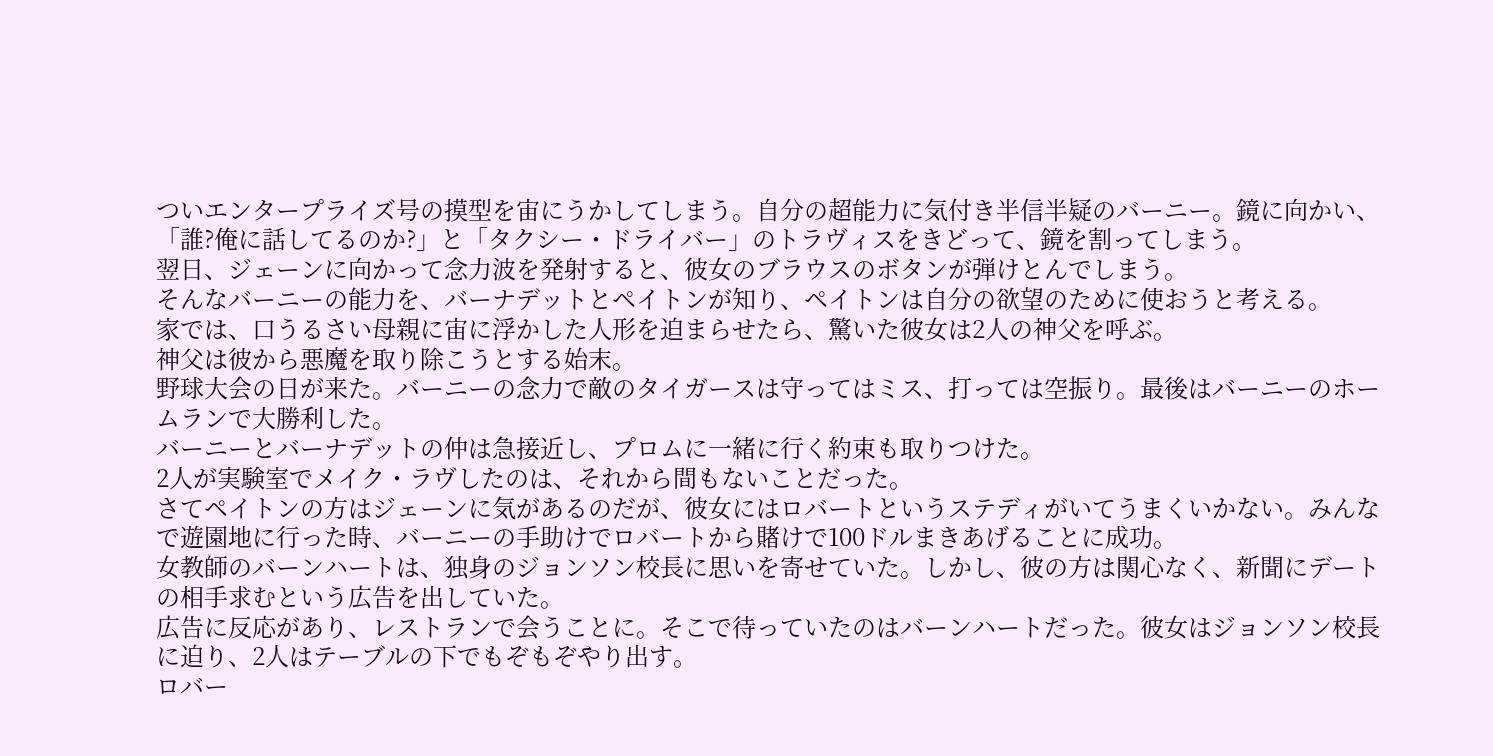ついエンタープライズ号の摸型を宙にうかしてしまう。自分の超能力に気付き半信半疑のバーニー。鏡に向かい、「誰?俺に話してるのか?」と「タクシー・ドライバー」のトラヴィスをきどって、鏡を割ってしまう。
翌日、ジェーンに向かって念力波を発射すると、彼女のブラウスのボタンが弾けとんでしまう。
そんなバーニーの能力を、バーナデットとペイトンが知り、ペイトンは自分の欲望のために使おうと考える。
家では、口うるさい母親に宙に浮かした人形を迫まらせたら、驚いた彼女は2人の神父を呼ぶ。
神父は彼から悪魔を取り除こうとする始末。
野球大会の日が来た。バーニーの念力で敵のタイガースは守ってはミス、打っては空振り。最後はバーニーのホームランで大勝利した。
バーニーとバーナデットの仲は急接近し、プロムに一緒に行く約束も取りつけた。
2人が実験室でメイク・ラヴしたのは、それから間もないことだった。
さてペイトンの方はジェーンに気があるのだが、彼女にはロバートというステディがいてうまくいかない。みんなで遊園地に行った時、バーニーの手助けでロバートから賭けで100ドルまきあげることに成功。
女教師のバーンハートは、独身のジョンソン校長に思いを寄せていた。しかし、彼の方は関心なく、新聞にデートの相手求むという広告を出していた。
広告に反応があり、レストランで会うことに。そこで待っていたのはバーンハートだった。彼女はジョンソン校長に迫り、2人はテーブルの下でもぞもぞやり出す。
ロバー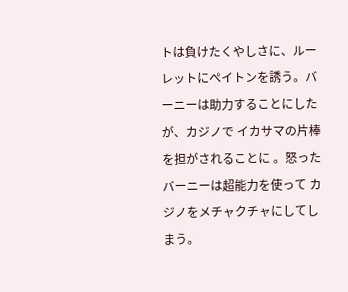トは負けたくやしさに、ルーレットにぺイトンを誘う。バーニーは助力することにしたが、カジノで イカサマの片棒を担がされることに 。怒ったバーニーは超能力を使って カジノをメチャクチャにしてしまう。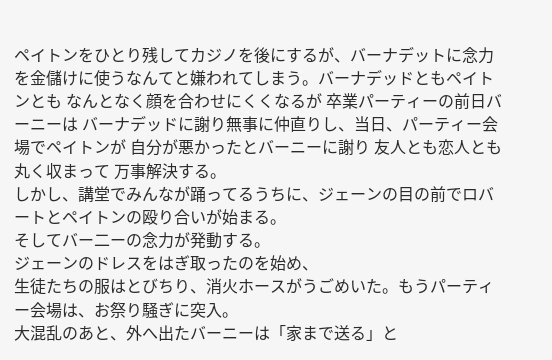ペイトンをひとり残してカジノを後にするが、バーナデットに念力を金儲けに使うなんてと嫌われてしまう。バーナデッドともペイトンとも なんとなく顔を合わせにくくなるが 卒業パーティーの前日バーニーは バーナデッドに謝り無事に仲直りし、当日、パーティー会場でペイトンが 自分が悪かったとバーニーに謝り 友人とも恋人とも丸く収まって 万事解決する。
しかし、講堂でみんなが踊ってるうちに、ジェーンの目の前でロバートとペイトンの殴り合いが始まる。
そしてバー二ーの念力が発動する。
ジェーンのドレスをはぎ取ったのを始め、
生徒たちの服はとびちり、消火ホースがうごめいた。もうパーティー会場は、お祭り騒ぎに突入。
大混乱のあと、外へ出たバーニーは「家まで送る」と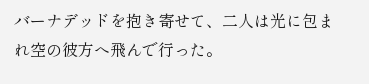バーナデッドを抱き寄せて、二人は光に包まれ空の彼方へ飛んで行った。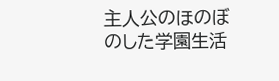主人公のほのぼのした学園生活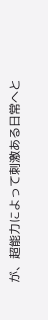が、超能力によって刺激ある日常へと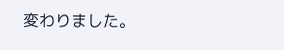変わりました。